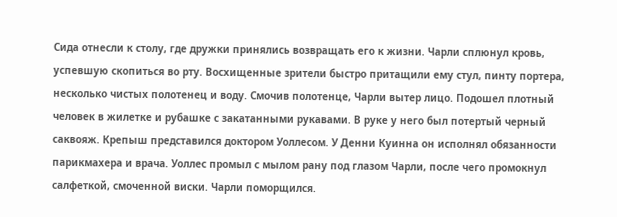Сида отнесли к столу, где дружки принялись возвращать его к жизни. Чарли сплюнул кровь, успевшую скопиться во рту. Восхищенные зрители быстро притащили ему стул, пинту портера, несколько чистых полотенец и воду. Смочив полотенце, Чарли вытер лицо. Подошел плотный человек в жилетке и рубашке с закатанными рукавами. В руке у него был потертый черный саквояж. Крепыш представился доктором Уоллесом. У Денни Куинна он исполнял обязанности парикмахера и врача. Уоллес промыл с мылом рану под глазом Чарли, после чего промокнул салфеткой, смоченной виски. Чарли поморщился.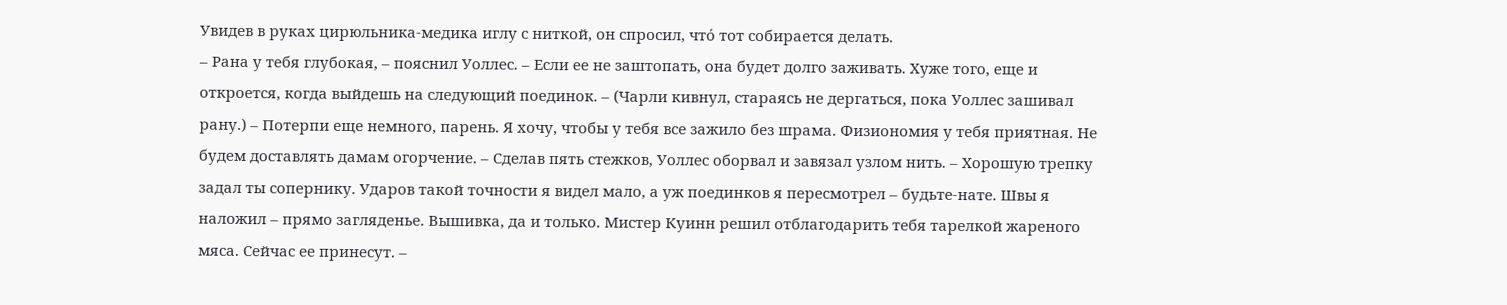Увидев в руках цирюльника-медика иглу с ниткой, он спросил, что́ тот собирается делать.
– Рана у тебя глубокая, – пояснил Уоллес. – Если ее не заштопать, она будет долго заживать. Хуже того, еще и откроется, когда выйдешь на следующий поединок. – (Чарли кивнул, стараясь не дергаться, пока Уоллес зашивал рану.) – Потерпи еще немного, парень. Я хочу, чтобы у тебя все зажило без шрама. Физиономия у тебя приятная. Не будем доставлять дамам огорчение. – Сделав пять стежков, Уоллес оборвал и завязал узлом нить. – Хорошую трепку задал ты сопернику. Ударов такой точности я видел мало, а уж поединков я пересмотрел – будьте-нате. Швы я наложил – прямо загляденье. Вышивка, да и только. Мистер Куинн решил отблагодарить тебя тарелкой жареного мяса. Сейчас ее принесут. –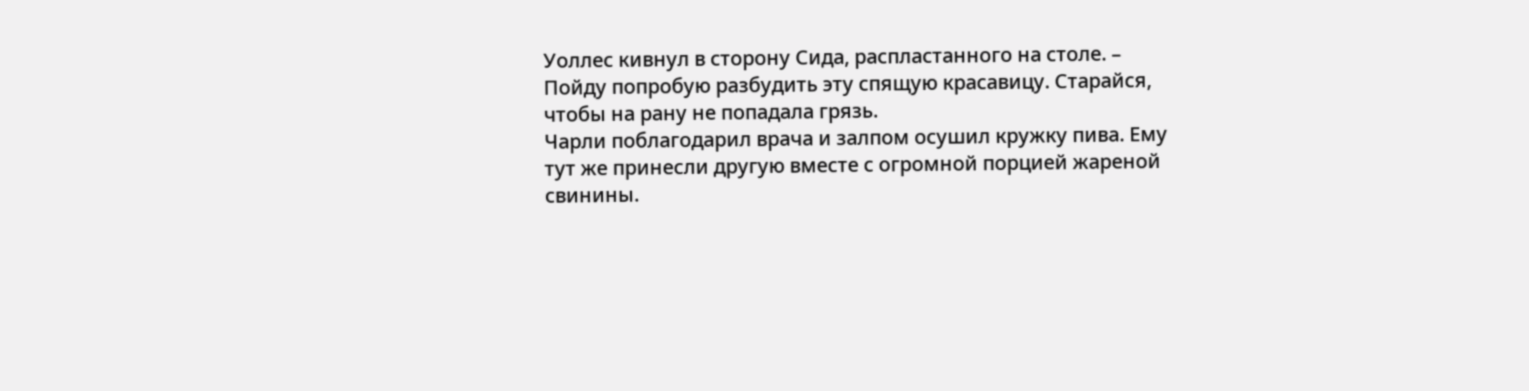Уоллес кивнул в сторону Сида, распластанного на столе. – Пойду попробую разбудить эту спящую красавицу. Старайся, чтобы на рану не попадала грязь.
Чарли поблагодарил врача и залпом осушил кружку пива. Ему тут же принесли другую вместе с огромной порцией жареной свинины.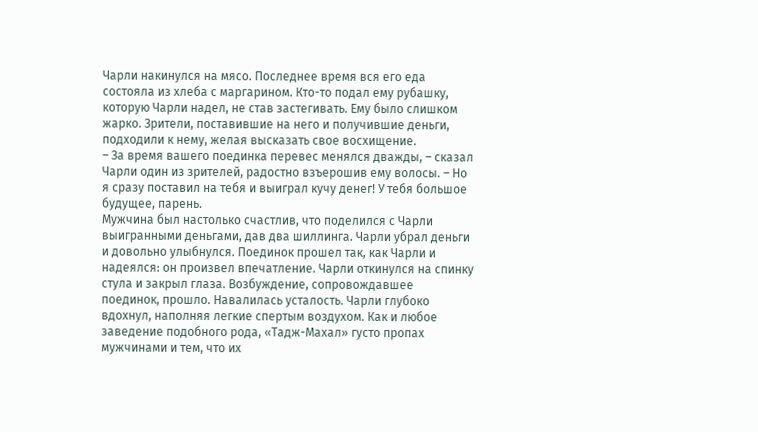Чарли накинулся на мясо. Последнее время вся его еда состояла из хлеба с маргарином. Кто-то подал ему рубашку, которую Чарли надел, не став застегивать. Ему было слишком жарко. Зрители, поставившие на него и получившие деньги, подходили к нему, желая высказать свое восхищение.
– За время вашего поединка перевес менялся дважды, – сказал Чарли один из зрителей, радостно взъерошив ему волосы. – Но я сразу поставил на тебя и выиграл кучу денег! У тебя большое будущее, парень.
Мужчина был настолько счастлив, что поделился с Чарли выигранными деньгами, дав два шиллинга. Чарли убрал деньги и довольно улыбнулся. Поединок прошел так, как Чарли и надеялся: он произвел впечатление. Чарли откинулся на спинку стула и закрыл глаза. Возбуждение, сопровождавшее поединок, прошло. Навалилась усталость. Чарли глубоко вдохнул, наполняя легкие спертым воздухом. Как и любое заведение подобного рода, «Тадж-Махал» густо пропах мужчинами и тем, что их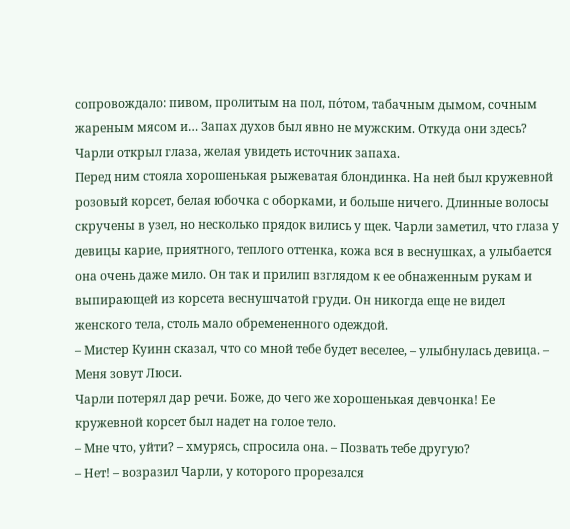сопровождало: пивом, пролитым на пол, по́том, табачным дымом, сочным жареным мясом и… Запах духов был явно не мужским. Откуда они здесь? Чарли открыл глаза, желая увидеть источник запаха.
Перед ним стояла хорошенькая рыжеватая блондинка. На ней был кружевной розовый корсет, белая юбочка с оборками, и больше ничего. Длинные волосы скручены в узел, но несколько прядок вились у щек. Чарли заметил, что глаза у девицы карие, приятного, теплого оттенка, кожа вся в веснушках, а улыбается она очень даже мило. Он так и прилип взглядом к ее обнаженным рукам и выпирающей из корсета веснушчатой груди. Он никогда еще не видел женского тела, столь мало обремененного одеждой.
– Мистер Куинн сказал, что со мной тебе будет веселее, – улыбнулась девица. – Меня зовут Люси.
Чарли потерял дар речи. Боже, до чего же хорошенькая девчонка! Ее кружевной корсет был надет на голое тело.
– Мне что, уйти? – хмурясь, спросила она. – Позвать тебе другую?
– Нет! – возразил Чарли, у которого прорезался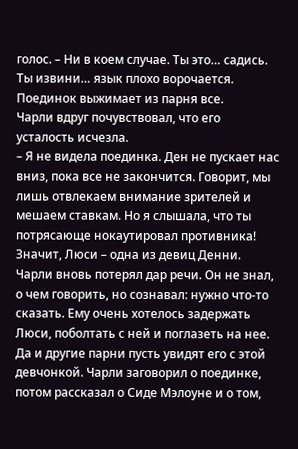голос. – Ни в коем случае. Ты это… садись. Ты извини… язык плохо ворочается. Поединок выжимает из парня все.
Чарли вдруг почувствовал, что его усталость исчезла.
– Я не видела поединка. Ден не пускает нас вниз, пока все не закончится. Говорит, мы лишь отвлекаем внимание зрителей и мешаем ставкам. Но я слышала, что ты потрясающе нокаутировал противника!
Значит, Люси – одна из девиц Денни. Чарли вновь потерял дар речи. Он не знал, о чем говорить, но сознавал: нужно что-то сказать. Ему очень хотелось задержать Люси, поболтать с ней и поглазеть на нее. Да и другие парни пусть увидят его с этой девчонкой. Чарли заговорил о поединке, потом рассказал о Сиде Мэлоуне и о том,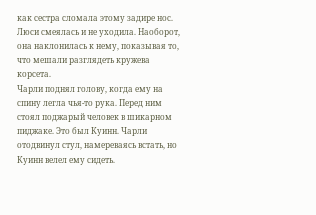как сестра сломала этому задире нос. Люси смеялась и не уходила. Наоборот, она наклонилась к нему, показывая то, что мешали разглядеть кружева корсета.
Чарли поднял голову, когда ему на спину легла чья-то рука. Перед ним стоял поджарый человек в шикарном пиджаке. Это был Куинн. Чарли отодвинул стул, намереваясь встать, но Куинн велел ему сидеть.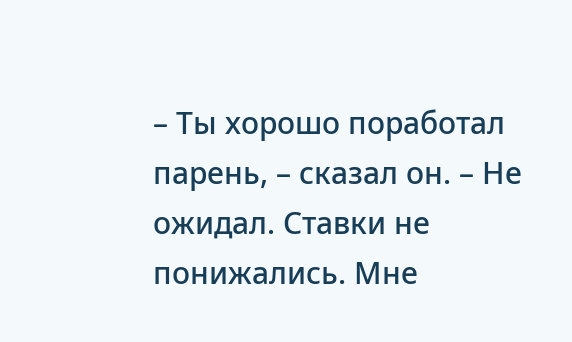– Ты хорошо поработал парень, – сказал он. – Не ожидал. Ставки не понижались. Мне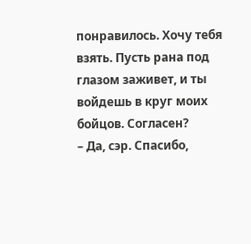понравилось. Хочу тебя взять. Пусть рана под глазом заживет, и ты войдешь в круг моих бойцов. Согласен?
– Да, сэр. Спасибо,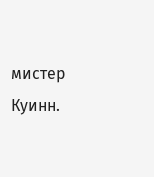мистер Куинн.